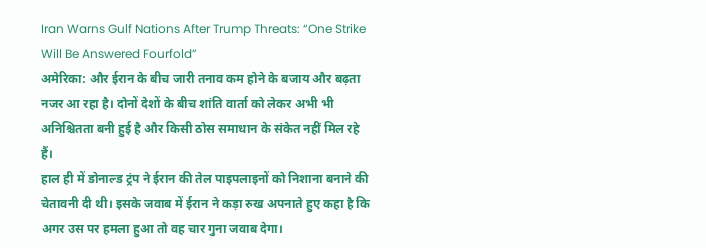Iran Warns Gulf Nations After Trump Threats: “One Strike Will Be Answered Fourfold”
अमेरिका: और ईरान के बीच जारी तनाव कम होने के बजाय और बढ़ता नजर आ रहा है। दोनों देशों के बीच शांति वार्ता को लेकर अभी भी अनिश्चितता बनी हुई है और किसी ठोस समाधान के संकेत नहीं मिल रहे हैं।
हाल ही में डोनाल्ड ट्रंप ने ईरान की तेल पाइपलाइनों को निशाना बनाने की चेतावनी दी थी। इसके जवाब में ईरान ने कड़ा रुख अपनाते हुए कहा है कि अगर उस पर हमला हुआ तो वह चार गुना जवाब देगा।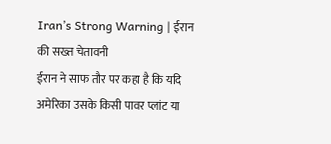Iran’s Strong Warning | ईरान की सख्त चेतावनी
ईरान ने साफ तौर पर कहा है कि यदि अमेरिका उसके किसी पावर प्लांट या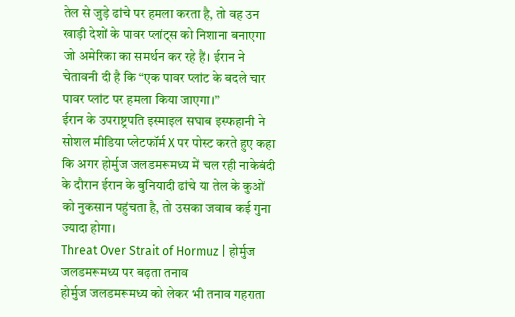तेल से जुड़े ढांचे पर हमला करता है, तो वह उन खाड़ी देशों के पावर प्लांट्स को निशाना बनाएगा जो अमेरिका का समर्थन कर रहे हैं। ईरान ने चेतावनी दी है कि “एक पावर प्लांट के बदले चार पावर प्लांट पर हमला किया जाएगा।”
ईरान के उपराष्ट्रपति इस्माइल सघाब इस्फहानी ने सोशल मीडिया प्लेटफॉर्म X पर पोस्ट करते हुए कहा कि अगर होर्मुज जलडमरूमध्य में चल रही नाकेबंदी के दौरान ईरान के बुनियादी ढांचे या तेल के कुओं को नुकसान पहुंचता है, तो उसका जवाब कई गुना ज्यादा होगा।
Threat Over Strait of Hormuz | होर्मुज जलडमरूमध्य पर बढ़ता तनाव
होर्मुज जलडमरूमध्य को लेकर भी तनाव गहराता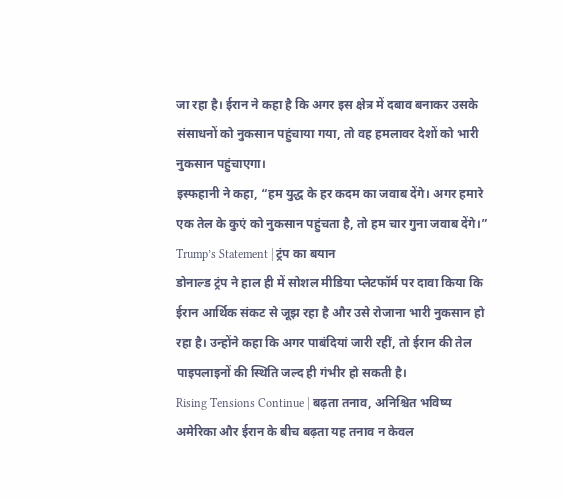जा रहा है। ईरान ने कहा है कि अगर इस क्षेत्र में दबाव बनाकर उसके संसाधनों को नुकसान पहुंचाया गया, तो वह हमलावर देशों को भारी नुकसान पहुंचाएगा।
इस्फहानी ने कहा, “हम युद्ध के हर कदम का जवाब देंगे। अगर हमारे एक तेल के कुएं को नुकसान पहुंचता है, तो हम चार गुना जवाब देंगे।”
Trump’s Statement | ट्रंप का बयान
डोनाल्ड ट्रंप ने हाल ही में सोशल मीडिया प्लेटफॉर्म पर दावा किया कि ईरान आर्थिक संकट से जूझ रहा है और उसे रोजाना भारी नुकसान हो रहा है। उन्होंने कहा कि अगर पाबंदियां जारी रहीं, तो ईरान की तेल पाइपलाइनों की स्थिति जल्द ही गंभीर हो सकती है।
Rising Tensions Continue | बढ़ता तनाव, अनिश्चित भविष्य
अमेरिका और ईरान के बीच बढ़ता यह तनाव न केवल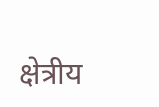क्षेत्रीय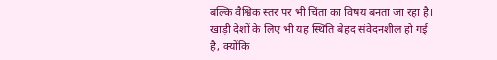बल्कि वैश्विक स्तर पर भी चिंता का विषय बनता जा रहा है। खाड़ी देशों के लिए भी यह स्थिति बेहद संवेदनशील हो गई है, क्योंकि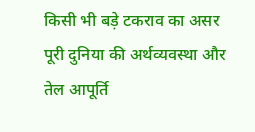किसी भी बड़े टकराव का असर पूरी दुनिया की अर्थव्यवस्था और तेल आपूर्ति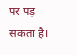पर पड़ सकता है।